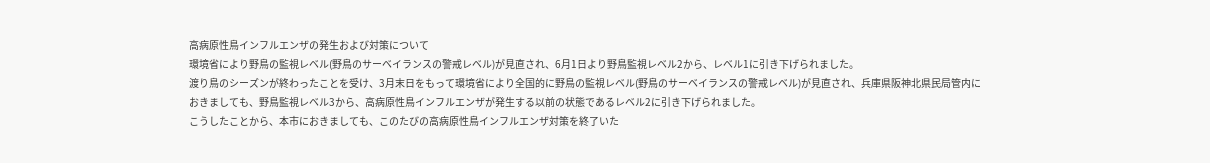高病原性鳥インフルエンザの発生および対策について
環境省により野鳥の監視レベル(野鳥のサーベイランスの警戒レベル)が見直され、6月1日より野鳥監視レベル2から、レベル1に引き下げられました。
渡り鳥のシーズンが終わったことを受け、3月末日をもって環境省により全国的に野鳥の監視レベル(野鳥のサーベイランスの警戒レベル)が見直され、兵庫県阪神北県民局管内におきましても、野鳥監視レベル3から、高病原性鳥インフルエンザが発生する以前の状態であるレベル2に引き下げられました。
こうしたことから、本市におきましても、このたびの高病原性鳥インフルエンザ対策を終了いた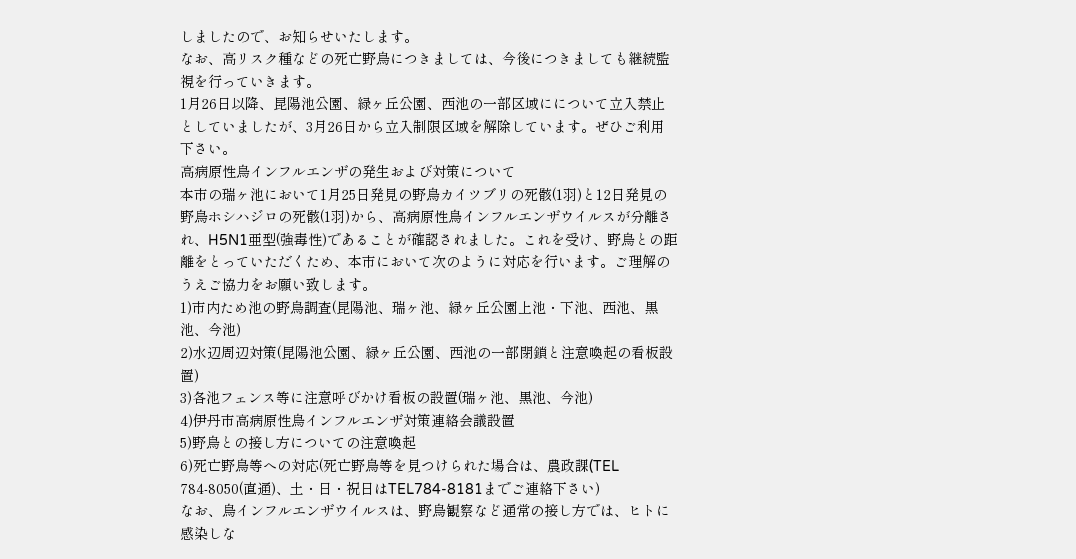しましたので、お知らせいたします。
なお、高リスク種などの死亡野鳥につきましては、今後につきましても継続監視を行っていきます。
1月26日以降、昆陽池公園、緑ヶ丘公園、西池の一部区域にについて立入禁止としていましたが、3月26日から立入制限区域を解除しています。ぜひご利用下さい。
高病原性鳥インフルエンザの発生および対策について
本市の瑞ヶ池において1月25日発見の野鳥カイツブリの死骸(1羽)と12日発見の野鳥ホシハジロの死骸(1羽)から、高病原性鳥インフルエンザウイルスが分離され、H5N1亜型(強毒性)であることが確認されました。これを受け、野鳥との距離をとっていただくため、本市において次のように対応を行います。ご理解のうえご協力をお願い致します。
1)市内ため池の野鳥調査(昆陽池、瑞ヶ池、緑ヶ丘公園上池・下池、西池、黒池、今池)
2)水辺周辺対策(昆陽池公園、緑ヶ丘公園、西池の一部閉鎖と注意喚起の看板設置)
3)各池フェンス等に注意呼びかけ看板の設置(瑞ヶ池、黒池、今池)
4)伊丹市高病原性鳥インフルエンザ対策連絡会議設置
5)野鳥との接し方についての注意喚起
6)死亡野鳥等への対応(死亡野鳥等を見つけられた場合は、農政課(TEL 784-8050(直通)、土・日・祝日はTEL784-8181までご連絡下さい)
なお、鳥インフルエンザウイルスは、野鳥観察など通常の接し方では、ヒトに感染しな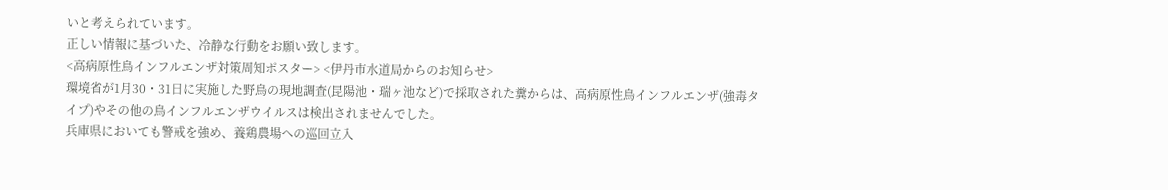いと考えられています。
正しい情報に基づいた、冷静な行動をお願い致します。
<高病原性鳥インフルエンザ対策周知ポスター> <伊丹市水道局からのお知らせ>
環境省が1月30・31日に実施した野鳥の現地調査(昆陽池・瑞ヶ池など)で採取された糞からは、高病原性鳥インフルエンザ(強毒タイプ)やその他の鳥インフルエンザウイルスは検出されませんでした。
兵庫県においても警戒を強め、養鶏農場への巡回立入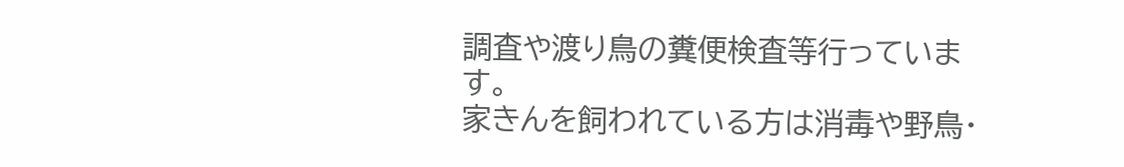調査や渡り鳥の糞便検査等行っています。
家きんを飼われている方は消毒や野鳥・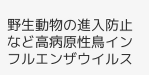野生動物の進入防止など高病原性鳥インフルエンザウイルス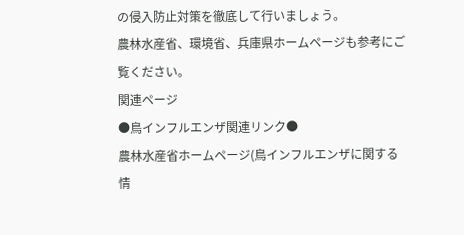の侵入防止対策を徹底して行いましょう。
農林水産省、環境省、兵庫県ホームページも参考にご覧ください。
関連ページ
●鳥インフルエンザ関連リンク●
農林水産省ホームページ(鳥インフルエンザに関する情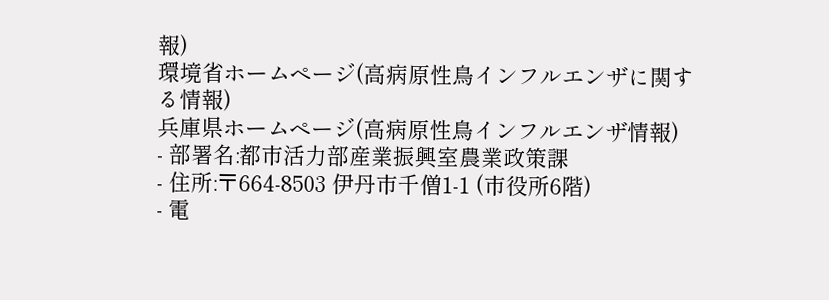報)
環境省ホームページ(高病原性鳥インフルエンザに関する情報)
兵庫県ホームページ(高病原性鳥インフルエンザ情報)
- 部署名:都市活力部産業振興室農業政策課
- 住所:〒664-8503 伊丹市千僧1-1 (市役所6階)
- 電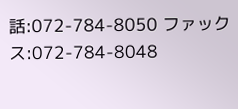話:072-784-8050 ファックス:072-784-8048